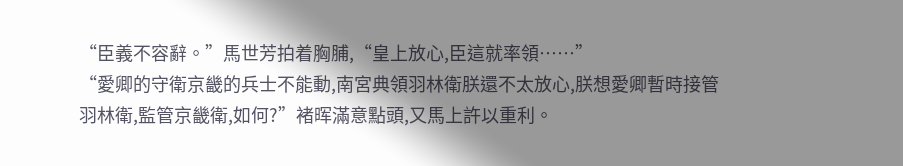“臣義不容辭。”馬世芳拍着胸脯,“皇上放心,臣這就率領……”
“愛卿的守衛京畿的兵士不能動,南宮典領羽林衛朕還不太放心,朕想愛卿暫時接管羽林衛,監管京畿衛,如何?”褚晖滿意點頭,又馬上許以重利。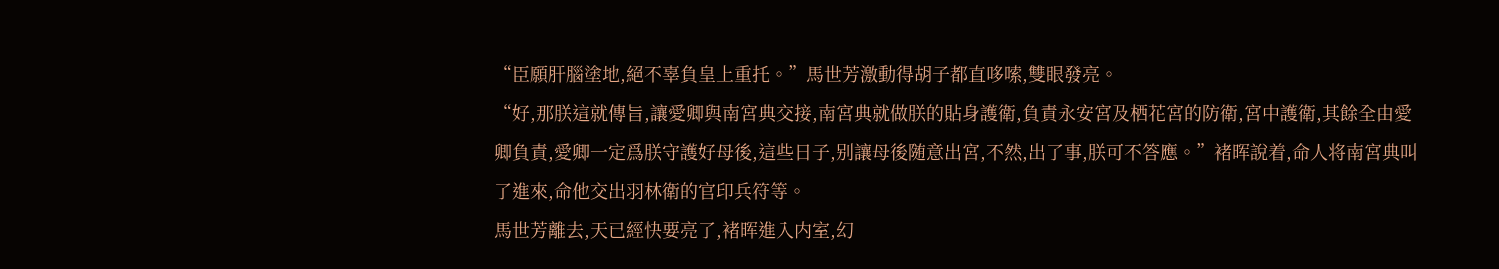“臣願肝腦塗地,絕不辜負皇上重托。”馬世芳激動得胡子都直哆嗦,雙眼發亮。
“好,那朕這就傳旨,讓愛卿與南宮典交接,南宮典就做朕的貼身護衛,負責永安宮及栖花宮的防衛,宮中護衛,其餘全由愛卿負責,愛卿一定爲朕守護好母後,這些日子,别讓母後随意出宮,不然,出了事,朕可不答應。”褚晖說着,命人将南宮典叫了進來,命他交出羽林衛的官印兵符等。
馬世芳離去,天已經快要亮了,褚晖進入内室,幻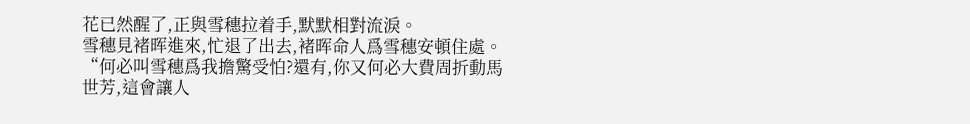花已然醒了,正與雪穗拉着手,默默相對流淚。
雪穗見褚晖進來,忙退了出去,褚晖命人爲雪穗安頓住處。
“何必叫雪穗爲我擔驚受怕?還有,你又何必大費周折動馬世芳,這會讓人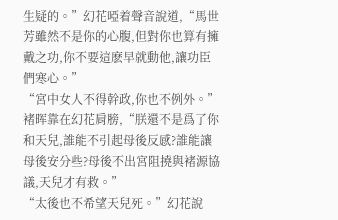生疑的。”幻花啞着聲音說道,“馬世芳雖然不是你的心腹,但對你也算有擁戴之功,你不要這麽早就動他,讓功臣們寒心。”
“宮中女人不得幹政,你也不例外。”褚晖靠在幻花肩膀,“朕還不是爲了你和天兒,誰能不引起母後反感?誰能讓母後安分些?母後不出宮阻撓與褚源協議,天兒才有救。”
“太後也不希望天兒死。”幻花說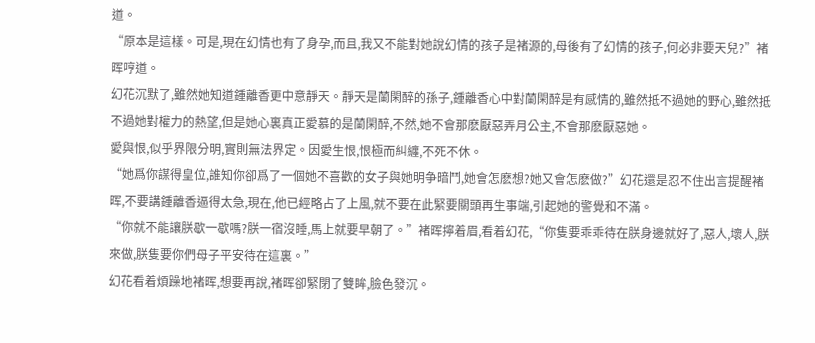道。
“原本是這樣。可是,現在幻情也有了身孕,而且,我又不能對她說幻情的孩子是褚源的,母後有了幻情的孩子,何必非要天兒?”褚晖哼道。
幻花沉默了,雖然她知道鍾離香更中意靜天。靜天是蘭閑醉的孫子,鍾離香心中對蘭閑醉是有感情的,雖然抵不過她的野心,雖然抵不過她對權力的熱望,但是她心裏真正愛慕的是蘭閑醉,不然,她不會那麽厭惡弄月公主,不會那麽厭惡她。
愛與恨,似乎界限分明,實則無法界定。因愛生恨,恨極而糾纏,不死不休。
“她爲你謀得皇位,誰知你卻爲了一個她不喜歡的女子與她明争暗鬥,她會怎麽想?她又會怎麽做?”幻花還是忍不住出言提醒褚晖,不要講鍾離香逼得太急,現在,他已經略占了上風,就不要在此緊要關頭再生事端,引起她的警覺和不滿。
“你就不能讓朕歇一歇嗎?朕一宿沒睡,馬上就要早朝了。”褚晖擰着眉,看着幻花,“你隻要乖乖待在朕身邊就好了,惡人,壞人,朕來做,朕隻要你們母子平安待在這裏。”
幻花看着煩躁地褚晖,想要再說,褚晖卻緊閉了雙眸,臉色發沉。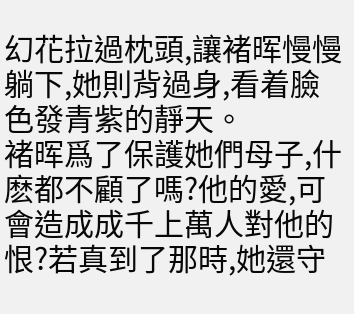幻花拉過枕頭,讓褚晖慢慢躺下,她則背過身,看着臉色發青紫的靜天。
褚晖爲了保護她們母子,什麽都不顧了嗎?他的愛,可會造成成千上萬人對他的恨?若真到了那時,她還守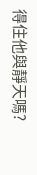得住他與靜天嗎?